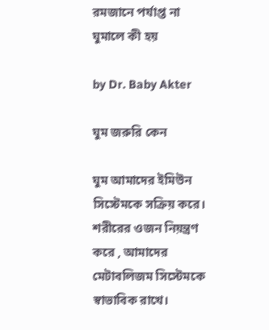রমজানে পর্যাপ্ত না ঘুমালে কী হয়

by Dr. Baby Akter

ঘুম জরুরি কেন

ঘুম আমাদের ইমিউন সিস্টেমকে সক্রিয় করে। শরীরের ওজন নিয়ন্ত্রণ করে , আমাদের মেটাবলিজম সিস্টেমকে  স্বাভাবিক রাখে।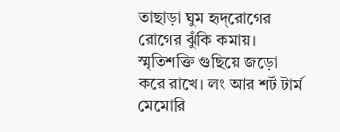তাছাড়া ঘুম হৃদ্‌রোগের রোগের ঝুঁকি কমায়। স্মৃতিশক্তি গুছিয়ে জড়ো করে রাখে। লং আর শর্ট টার্ম মেমোরি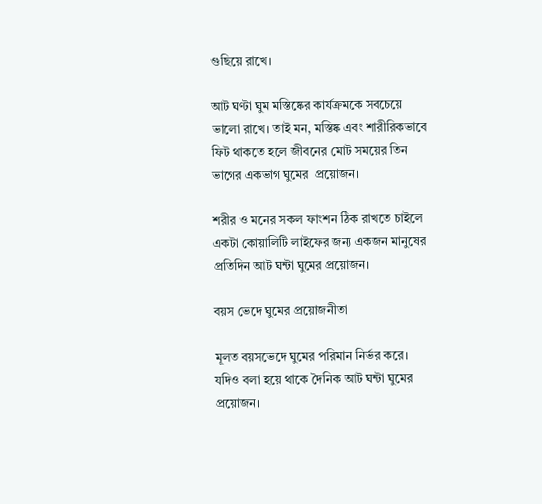গুছিয়ে রাখে।

আট ঘণ্টা ঘুম মস্তিষ্কের কার্যক্রমকে সবচেয়ে ভালো রাখে। তাই মন, মস্তিষ্ক এবং শারীরিকভাবে ফিট থাকতে হলে জীবনের মোট সময়ের তিন ভাগের একভাগ ঘুমের  প্রয়োজন।

শরীর ও মনের সকল ফাংশন ঠিক রাখতে চাইলে একটা কোয়ালিটি লাইফের জন্য একজন মানুষের প্রতিদিন আট ঘন্টা ঘুমের প্রয়োজন।

বয়স ভেদে ঘুমের প্রয়োজনীতা

মূলত বয়সভেদে ঘুমের পরিমান নির্ভর করে। যদিও বলা হয়ে থাকে দৈনিক আট ঘন্টা ঘুমের প্রয়োজন।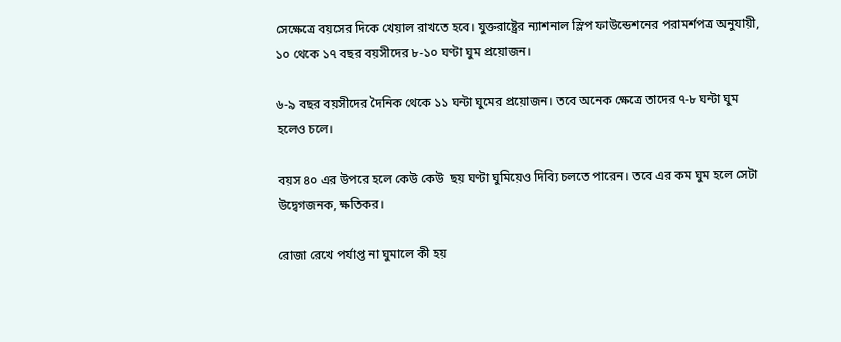সেক্ষেত্রে বয়সের দিকে খেয়াল রাখতে হবে। যুক্তরাষ্ট্রের ন্যাশনাল স্লিপ ফাউন্ডেশনের পরামর্শপত্র অনুযায়ী, ১০ থেকে ১৭ বছর বয়সীদের ৮-১০ ঘণ্টা ঘুম প্রয়োজন।

৬-৯ বছর বয়সীদের দৈনিক থেকে ১১ ঘন্টা ঘুমের প্রয়োজন। তবে অনেক ক্ষেত্রে তাদের ৭-৮ ঘন্টা ঘুম হলেও চলে।

বয়স ৪০ এর উপরে হলে কেউ কেউ  ছয় ঘণ্টা ঘুমিয়েও দিব্যি চলতে পারেন। তবে এর কম ঘুম হলে সেটা উদ্বেগজনক, ক্ষতিকর।

রোজা রেখে পর্যাপ্ত না ঘুমালে কী হয়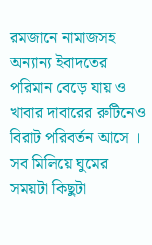রমজানে নামাজসহ  অন্যান্য ইবাদতের পরিমান বেড়ে যায় ও খাবার দাবারের রুটিনেও বিরাট পরিবর্তন আসে । সব মিলিয়ে ঘুমের সময়টা কিছুটা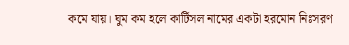কমে যায়। ঘুম কম হলে কার্টিসল নামের একটা হরমোন নিঃসরণ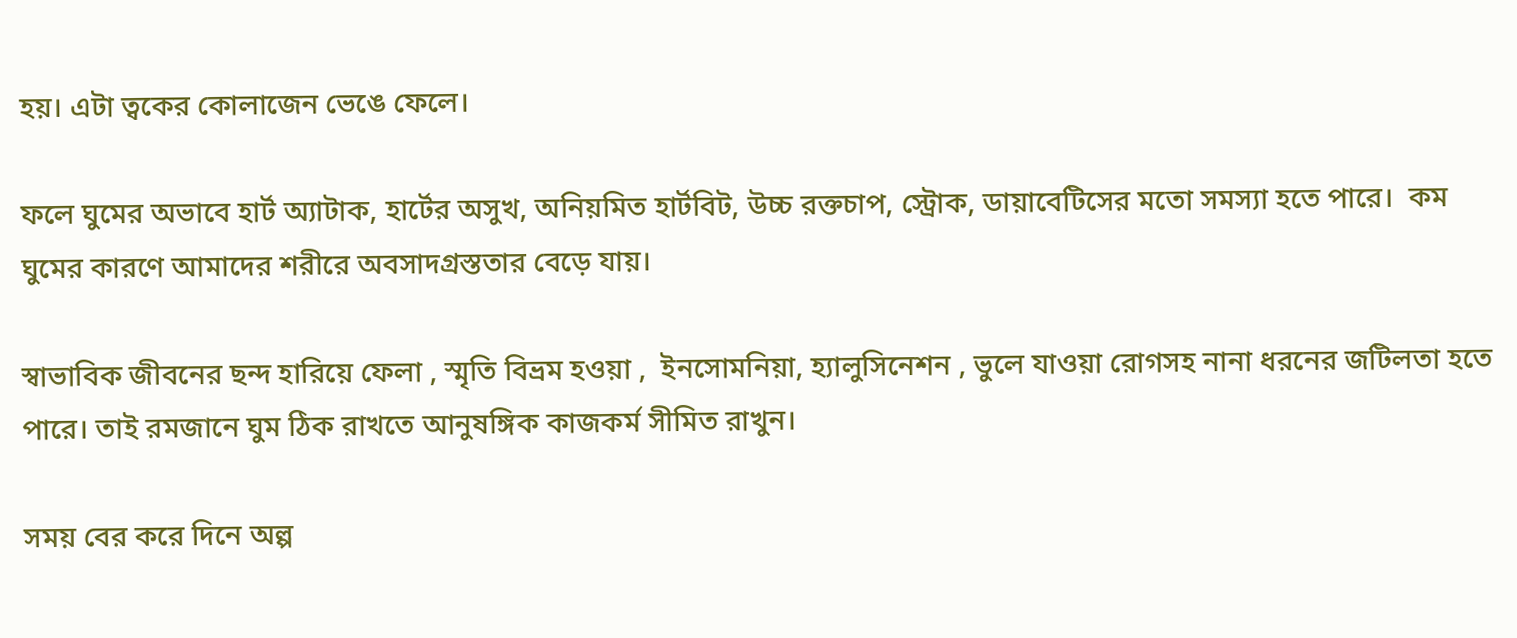হয়। এটা ত্বকের কোলাজেন ভেঙে ফেলে।

ফলে ঘুমের অভাবে হার্ট অ্যাটাক, হার্টের অসুখ, অনিয়মিত হার্টবিট, উচ্চ রক্তচাপ, স্ট্রোক, ডায়াবেটিসের মতো সমস্যা হতে পারে।  কম ঘুমের কারণে আমাদের শরীরে অবসাদগ্রস্ততার বেড়ে যায়।

স্বাভাবিক জীবনের ছন্দ হারিয়ে ফেলা , স্মৃতি বিভ্রম হওয়া ,  ইনসোমনিয়া, হ্যালুসিনেশন , ভুলে যাওয়া রোগসহ নানা ধরনের জটিলতা হতে পারে। তাই রমজানে ঘুম ঠিক রাখতে আনুষঙ্গিক কাজকর্ম সীমিত রাখুন।

সময় বের করে দিনে অল্প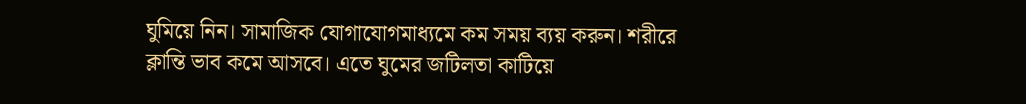ঘুমিয়ে নিন। সামাজিক যোগাযোগমাধ্যমে কম সময় ব্যয় করুন। শরীরে ক্লান্তি ভাব কমে আসবে। এতে ঘুমের জটিলতা কাটিয়ে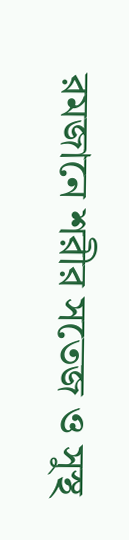রমজানে শরীর সতেজ ও সুস্থ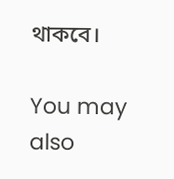থাকবে।

You may also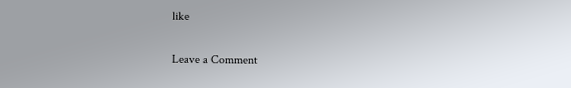like

Leave a Comment